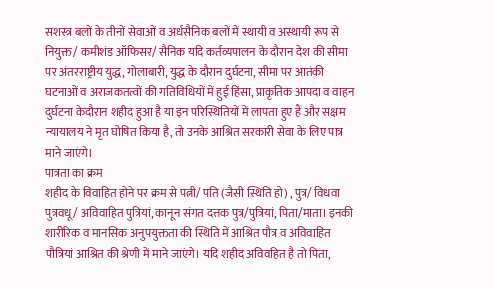सशस्त्र बलों के तीनों सेवाओं व अर्धसैनिक बलों में स्थायी व अस्थायी रूप से नियुक्त/ कमीशंड ऑफिसर/ सैनिक यदि कर्तव्यपालन के दौरान देश की सीमा पर अंतरराष्ट्रीय युद्ध, गोलाबारी, युद्ध के दौरान दुर्घटना, सीमा पर आतंकी घटनाओं व अराजकतत्वों की गतिविधियों में हुई हिंसा, प्राकृतिक आपदा व वाहन दुर्घटना केदौरान शहीद हुआ है या इन परिस्थितियों में लापता हुए हैं और सक्षम न्यायालय ने मृत घोषित किया है, तो उनके आश्रित सरकारी सेवा के लिए पात्र माने जाएंगे।
पात्रता का क्रम
शहीद के विवाहित होने पर क्रम से पत्नी/ पति (जैसी स्थिति हो) , पुत्र/ विधवा पुत्रवधू/ अविवाहित पुत्रियां, कानून संगत दत्तक पुत्र/पुत्रियां, पिता/माता। इनकी शारीरिक व मानसिक अनुपयुक्तता की स्थिति में आश्रित पौत्र व अविवाहित पौत्रियां आश्रित की श्रेणी में माने जाएंगे। यदि शहीद अविवहित है तो पिता,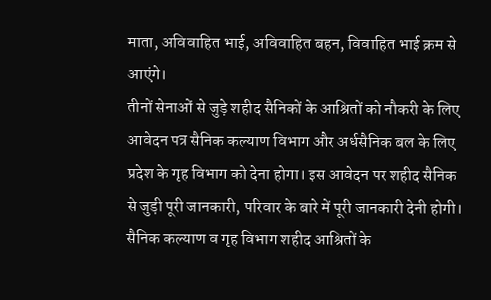माता, अविवाहित भाई, अविवाहित बहन, विवाहित भाई क्रम से आएंगे।
तीनों सेनाओं से जुड़े शहीद सैनिकों के आश्रितों को नौकरी के लिए आवेदन पत्र सैनिक कल्याण विभाग और अर्धसैनिक बल के लिए प्रदेश के गृह विभाग को देना होगा। इस आवेदन पर शहीद सैनिक से जुड़ी पूरी जानकारी, परिवार के बारे में पूरी जानकारी देनी होगी।
सैनिक कल्याण व गृह विभाग शहीद आश्रितों के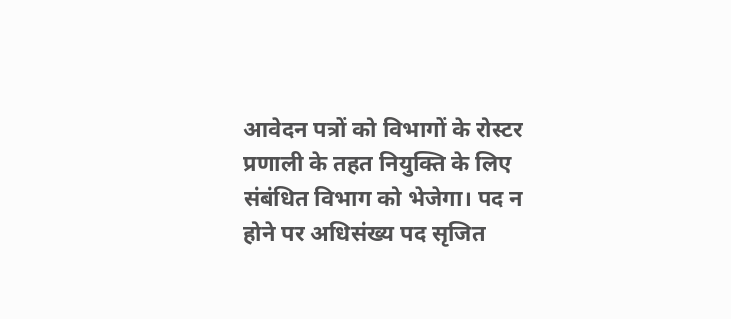आवेदन पत्रों को विभागों के रोस्टर प्रणाली के तहत नियुक्ति के लिए संबंधित विभाग को भेजेगा। पद न होने पर अधिसंख्य पद सृजित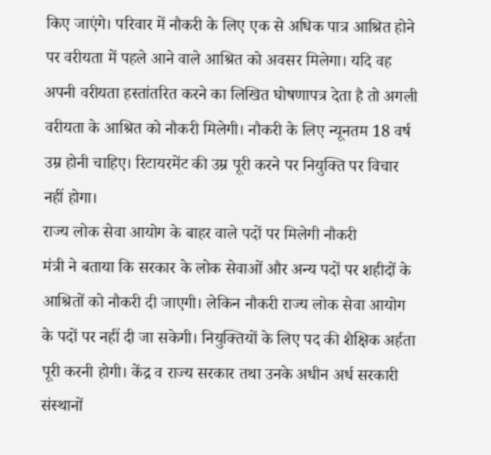किए जाएंगे। परिवार में नौकरी के लिए एक से अधिक पात्र आश्रित होने पर वरीयता में पहले आने वाले आश्रित को अवसर मिलेगा। यदि वह अपनी वरीयता हस्तांतरित करने का लिखित घोषणापत्र देता है तो अगली वरीयता के आश्रित को नौकरी मिलेगी। नौकरी के लिए न्यूनतम 18 वर्ष उम्र होनी चाहिए। रिटायरमेंट की उम्र पूरी करने पर नियुक्ति पर विचार नहीं होगा।
राज्य लोक सेवा आयोग के बाहर वाले पदों पर मिलेगी नौकरी
मंत्री ने बताया कि सरकार के लोक सेवाओं और अन्य पदों पर शहीदों के आश्रितों को नौकरी दी जाएगी। लेकिन नौकरी राज्य लोक सेवा आयोग के पदों पर नहीं दी जा सकेगी। नियुक्तियों के लिए पद की शैक्षिक अर्हता पूरी करनी होगी। केंद्र व राज्य सरकार तथा उनके अधीन अर्ध सरकारी संस्थानों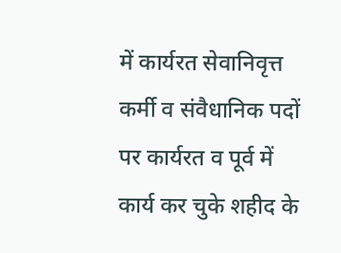में कार्यरत सेवानिवृत्त कर्मी व संवैधानिक पदों पर कार्यरत व पूर्व में कार्य कर चुके शहीद के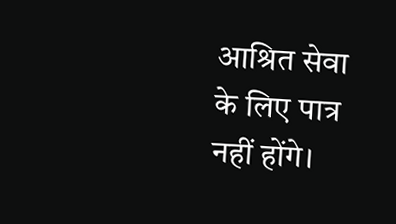आश्रित सेवा के लिए पात्र नहीं होंगे।